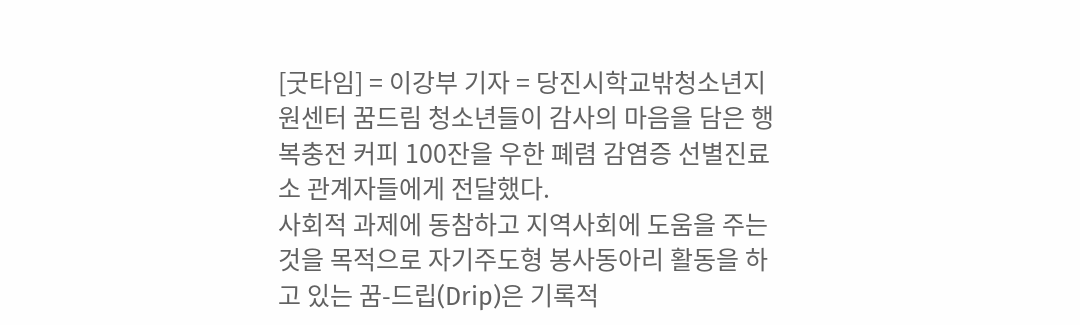[굿타임] = 이강부 기자 = 당진시학교밖청소년지원센터 꿈드림 청소년들이 감사의 마음을 담은 행복충전 커피 100잔을 우한 폐렴 감염증 선별진료소 관계자들에게 전달했다.
사회적 과제에 동참하고 지역사회에 도움을 주는 것을 목적으로 자기주도형 봉사동아리 활동을 하고 있는 꿈-드립(Drip)은 기록적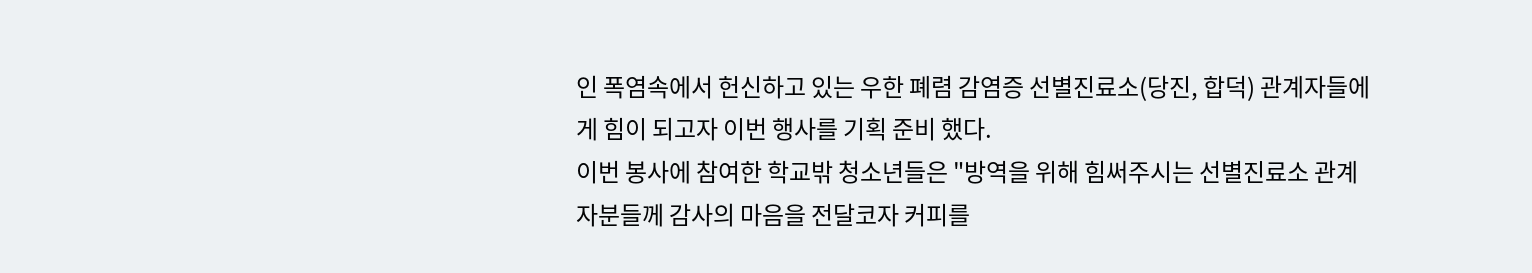인 폭염속에서 헌신하고 있는 우한 폐렴 감염증 선별진료소(당진, 합덕) 관계자들에게 힘이 되고자 이번 행사를 기획 준비 했다.
이번 봉사에 참여한 학교밖 청소년들은 "방역을 위해 힘써주시는 선별진료소 관계자분들께 감사의 마음을 전달코자 커피를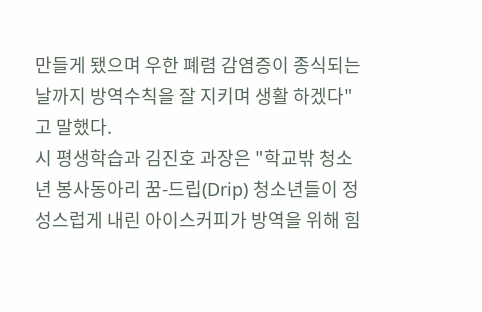만들게 됐으며 우한 폐렴 감염증이 종식되는 날까지 방역수칙을 잘 지키며 생활 하겠다"고 말했다.
시 평생학습과 김진호 과장은 "학교밖 청소년 봉사동아리 꿈-드립(Drip) 청소년들이 정성스럽게 내린 아이스커피가 방역을 위해 힘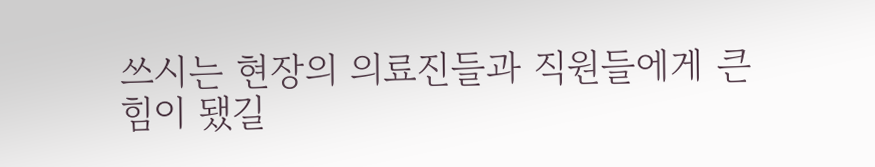쓰시는 현장의 의료진들과 직원들에게 큰 힘이 됐길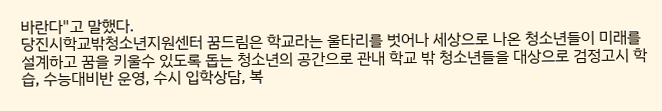바란다"고 말했다.
당진시학교밖청소년지원센터 꿈드림은 학교라는 울타리를 벗어나 세상으로 나온 청소년들이 미래를 설계하고 꿈을 키울수 있도록 돕는 청소년의 공간으로 관내 학교 밖 청소년들을 대상으로 검정고시 학습, 수능대비반 운영, 수시 입학상담, 복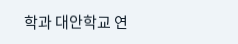학과 대안학교 연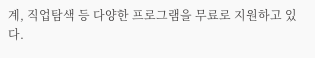계, 직업탐색 등 다양한 프로그램을 무료로 지원하고 있다.